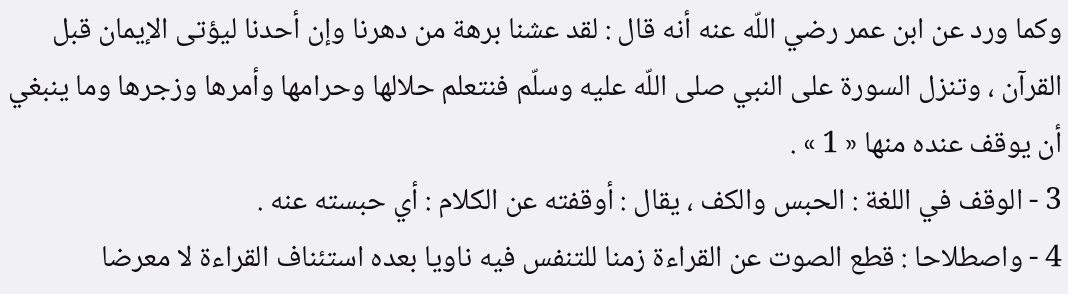وكما ورد عن ابن عمر رضي اللّه عنه أنه قال : لقد عشنا برهة من دهرنا وإن أحدنا ليؤتى الإيمان قبل القرآن ، وتنزل السورة على النبي صلى اللّه عليه وسلّم فنتعلم حلالها وحرامها وأمرها وزجرها وما ينبغي أن يوقف عنده منها « 1 » .
3 - الوقف في اللغة : الحبس والكف ، يقال : أوقفته عن الكلام : أي حبسته عنه .
4 - واصطلاحا : قطع الصوت عن القراءة زمنا للتنفس فيه ناويا بعده استئناف القراءة لا معرضا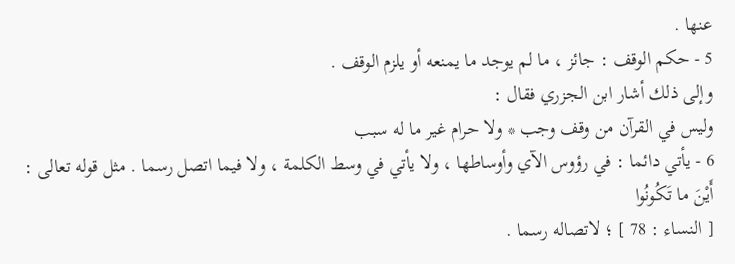عنها .
5 - حكم الوقف : جائز ، ما لم يوجد ما يمنعه أو يلزم الوقف .
وإلى ذلك أشار ابن الجزري فقال :
وليس في القرآن من وقف وجب * ولا حرام غير ما له سبب
6 - يأتي دائما : في رؤوس الآي وأوساطها ، ولا يأتي في وسط الكلمة ، ولا فيما اتصل رسما . مثل قوله تعالى :
أَيْنَ ما تَكُونُوا
[ النساء : 78 ] ؛ لاتصاله رسما .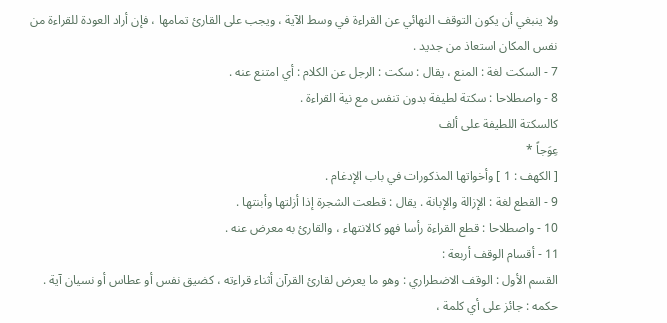ولا ينبغي أن يكون التوقف النهائي عن القراءة في وسط الآية ، ويجب على القارئ تمامها ، فإن أراد العودة للقراءة من نفس المكان استعاذ من جديد .
7 - السكت لغة : المنع ، يقال : سكت : الرجل عن الكلام : أي امتنع عنه .
8 - واصطلاحا : سكتة لطيفة بدون تنفس مع نية القراءة .
كالسكتة اللطيفة على ألف
عِوَجاً *
[ الكهف : 1 ] وأخواتها المذكورات في باب الإدغام .
9 - القطع لغة : الإزالة والإبانة . يقال : قطعت الشجرة إذا أزلتها وأبنتها .
10 - واصطلاحا : قطع القراءة رأسا فهو كالانتهاء ، والقارئ به معرض عنه .
11 - أقسام الوقف أربعة :
القسم الأول : الوقف الاضطراري : وهو ما يعرض لقارئ القرآن أثناء قراءته ، كضيق نفس أو عطاس أو نسيان آية .
حكمه : جائز على أي كلمة ،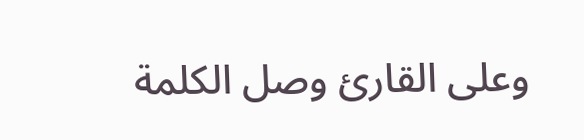وعلى القارئ وصل الكلمة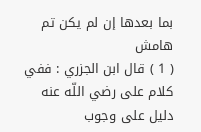بما بعدها إن لم يكن تم
هامش
( 1 ) قال ابن الجزري : ففي كلام على رضي اللّه عنه دليل على وجوب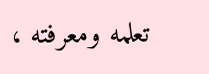تعلمه ومعرفته ،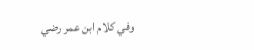وفي كلام ابن عمر رضي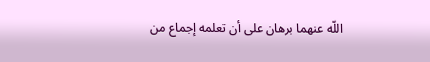اللّه عنهما برهان على أن تعلمه إجماع من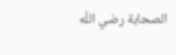الصحابة رضي اللّه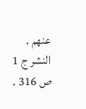عنهم . النشر ج 1 ص 316 .